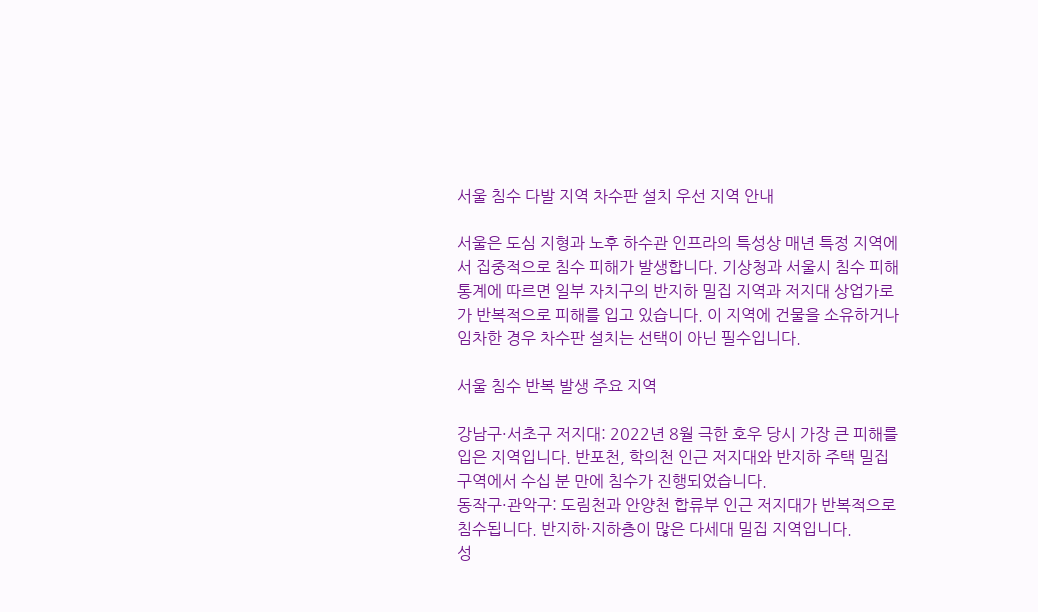서울 침수 다발 지역 차수판 설치 우선 지역 안내

서울은 도심 지형과 노후 하수관 인프라의 특성상 매년 특정 지역에서 집중적으로 침수 피해가 발생합니다. 기상청과 서울시 침수 피해 통계에 따르면 일부 자치구의 반지하 밀집 지역과 저지대 상업가로가 반복적으로 피해를 입고 있습니다. 이 지역에 건물을 소유하거나 임차한 경우 차수판 설치는 선택이 아닌 필수입니다.

서울 침수 반복 발생 주요 지역

강남구·서초구 저지대: 2022년 8월 극한 호우 당시 가장 큰 피해를 입은 지역입니다. 반포천, 학의천 인근 저지대와 반지하 주택 밀집 구역에서 수십 분 만에 침수가 진행되었습니다.
동작구·관악구: 도림천과 안양천 합류부 인근 저지대가 반복적으로 침수됩니다. 반지하·지하층이 많은 다세대 밀집 지역입니다.
성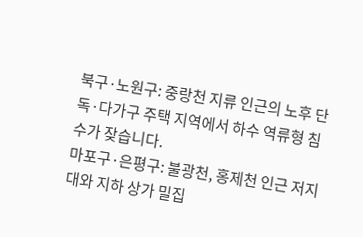북구·노원구: 중랑천 지류 인근의 노후 단독·다가구 주택 지역에서 하수 역류형 침수가 잦습니다.
마포구·은평구: 불광천, 홍제천 인근 저지대와 지하 상가 밀집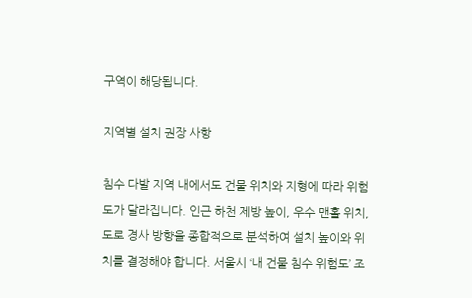구역이 해당됩니다.

지역별 설치 권장 사항

침수 다발 지역 내에서도 건물 위치와 지형에 따라 위험도가 달라집니다. 인근 하천 제방 높이, 우수 맨홀 위치, 도로 경사 방향을 종합적으로 분석하여 설치 높이와 위치를 결정해야 합니다. 서울시 ‘내 건물 침수 위험도’ 조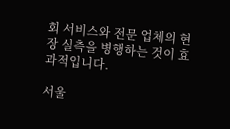회 서비스와 전문 업체의 현장 실측을 병행하는 것이 효과적입니다.

서울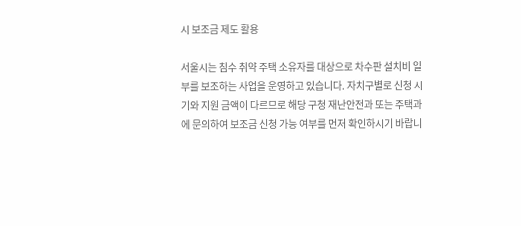시 보조금 제도 활용

서울시는 침수 취약 주택 소유자를 대상으로 차수판 설치비 일부를 보조하는 사업을 운영하고 있습니다. 자치구별로 신청 시기와 지원 금액이 다르므로 해당 구청 재난안전과 또는 주택과에 문의하여 보조금 신청 가능 여부를 먼저 확인하시기 바랍니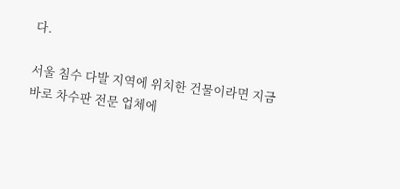다.

서울 침수 다발 지역에 위치한 건물이라면 지금 바로 차수판 전문 업체에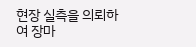현장 실측을 의뢰하여 장마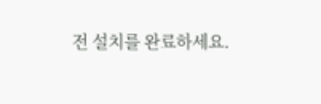전 설치를 완료하세요.